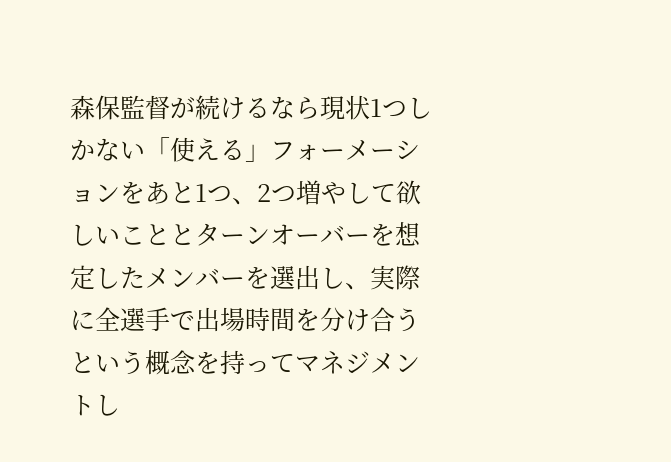森保監督が続けるなら現状1つしかない「使える」フォーメーションをあと1つ、2つ増やして欲しいこととターンオーバーを想定したメンバーを選出し、実際に全選手で出場時間を分け合うという概念を持ってマネジメントし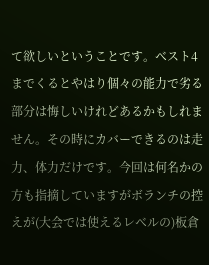て欲しいということです。ベスト4までくるとやはり個々の能力で劣る部分は悔しいけれどあるかもしれません。その時にカバーできるのは走力、体力だけです。今回は何名かの方も指摘していますがボランチの控えが(大会では使えるレベルの)板倉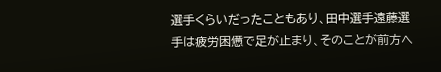選手くらいだったこともあり、田中選手遠藤選手は疲労困憊で足が止まり、そのことが前方へ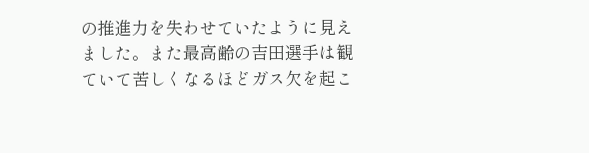の推進力を失わせていたように見えました。また最高齢の吉田選手は観ていて苦しくなるほどガス欠を起こ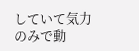していて気力のみで動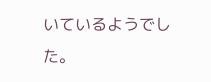いているようでした。